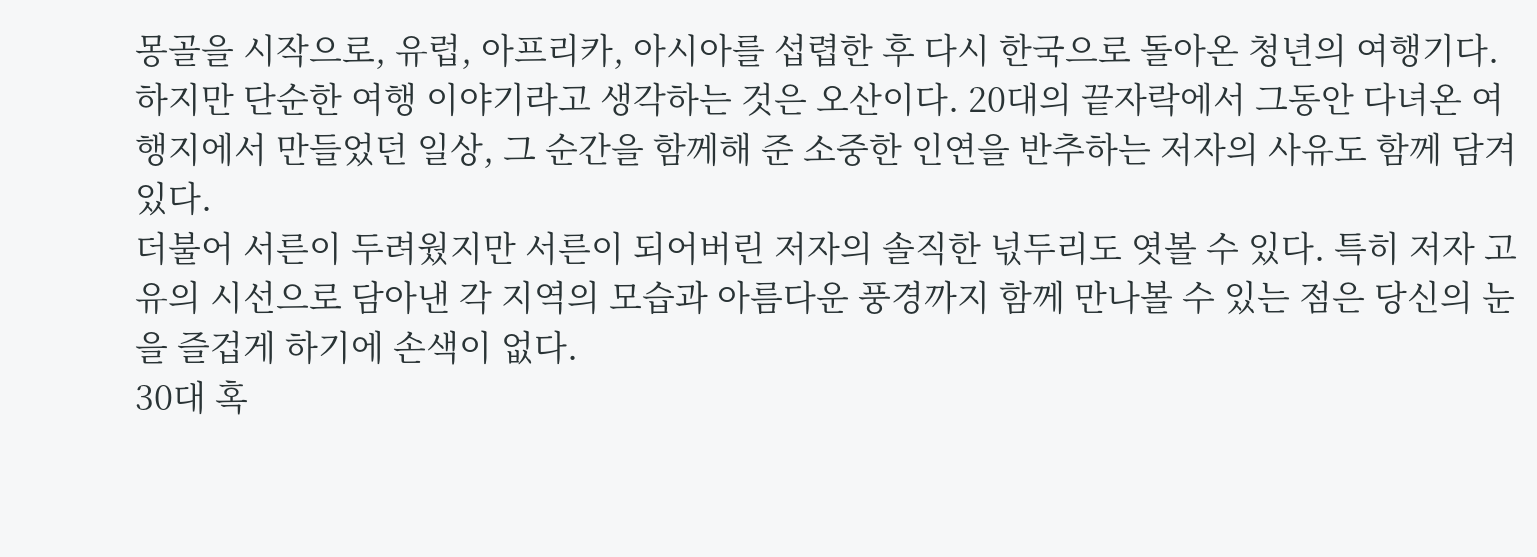몽골을 시작으로, 유럽, 아프리카, 아시아를 섭렵한 후 다시 한국으로 돌아온 청년의 여행기다. 하지만 단순한 여행 이야기라고 생각하는 것은 오산이다. 20대의 끝자락에서 그동안 다녀온 여행지에서 만들었던 일상, 그 순간을 함께해 준 소중한 인연을 반추하는 저자의 사유도 함께 담겨있다.
더불어 서른이 두려웠지만 서른이 되어버린 저자의 솔직한 넋두리도 엿볼 수 있다. 특히 저자 고유의 시선으로 담아낸 각 지역의 모습과 아름다운 풍경까지 함께 만나볼 수 있는 점은 당신의 눈을 즐겁게 하기에 손색이 없다.
30대 혹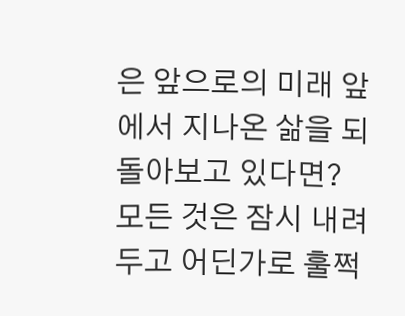은 앞으로의 미래 앞에서 지나온 삶을 되돌아보고 있다면? 모든 것은 잠시 내려두고 어딘가로 훌쩍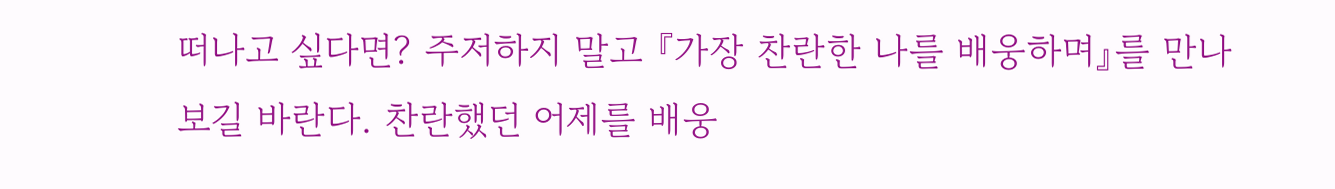떠나고 싶다면? 주저하지 말고 『가장 찬란한 나를 배웅하며』를 만나보길 바란다. 찬란했던 어제를 배웅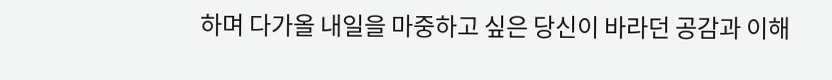하며 다가올 내일을 마중하고 싶은 당신이 바라던 공감과 이해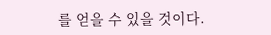를 얻을 수 있을 것이다.